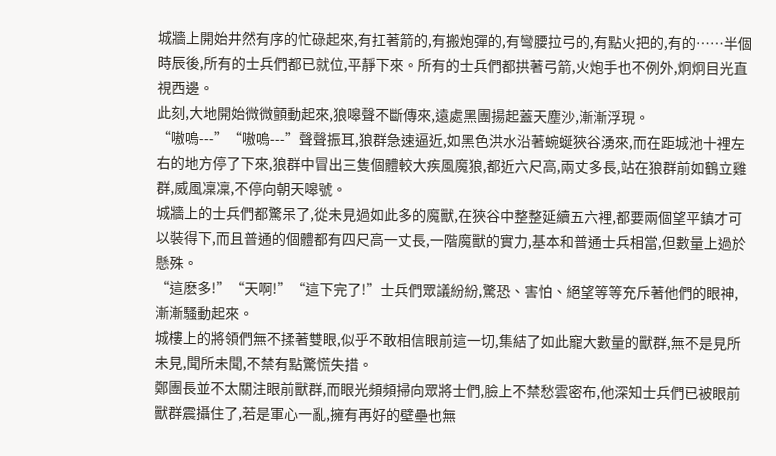城牆上開始井然有序的忙碌起來,有扛著箭的,有搬炮彈的,有彎腰拉弓的,有點火把的,有的……半個時辰後,所有的士兵們都已就位,平靜下來。所有的士兵們都拱著弓箭,火炮手也不例外,炯炯目光直視西邊。
此刻,大地開始微微顫動起來,狼嗥聲不斷傳來,遠處黑團揚起蓋天塵沙,漸漸浮現。
“嗷嗚---”“嗷嗚---”聲聲振耳,狼群急速逼近,如黑色洪水沿著蜿蜒狹谷湧來,而在距城池十裡左右的地方停了下來,狼群中冒出三隻個體較大疾風魔狼,都近六尺高,兩丈多長,站在狼群前如鶴立雞群,威風凜凜,不停向朝天嗥號。
城牆上的士兵們都驚呆了,從未見過如此多的魔獸,在狹谷中整整延續五六裡,都要兩個望平鎮才可以裝得下,而且普通的個體都有四尺高一丈長,一階魔獸的實力,基本和普通士兵相當,但數量上過於懸殊。
“這麽多!”“天啊!”“這下完了!”士兵們眾議紛紛,驚恐、害怕、絕望等等充斥著他們的眼神,漸漸騷動起來。
城樓上的將領們無不揉著雙眼,似乎不敢相信眼前這一切,集結了如此寵大數量的獸群,無不是見所未見,聞所未聞,不禁有點驚慌失措。
鄭團長並不太關注眼前獸群,而眼光頻頻掃向眾將士們,臉上不禁愁雲密布,他深知士兵們已被眼前獸群震攝住了,若是軍心一亂,擁有再好的壁壘也無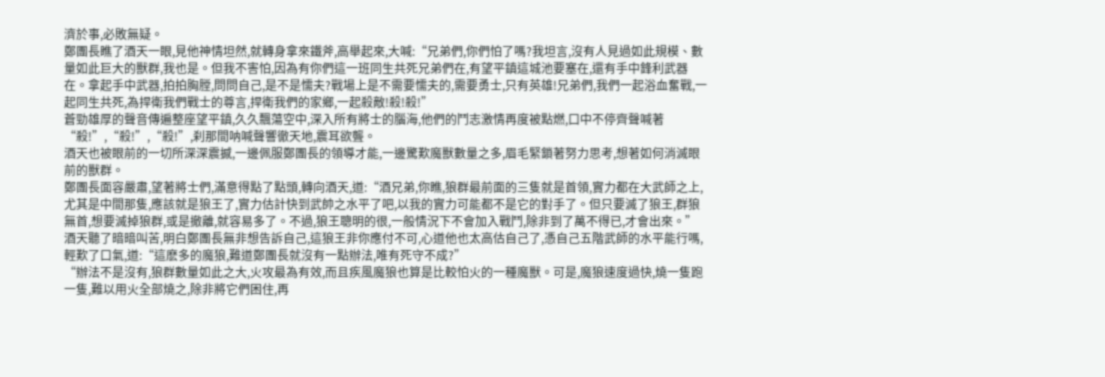濟於事,必敗無疑。
鄭團長瞧了酒天一眼,見他神情坦然,就轉身拿來鐵斧,高舉起來,大喊:“兄弟們,你們怕了嗎?我坦言,沒有人見過如此規模、數量如此巨大的獸群,我也是。但我不害怕,因為有你們這一班同生共死兄弟們在,有望平鎮這城池要塞在,還有手中鋒利武器在。拿起手中武器,拍拍胸膛,問問自己,是不是懦夫?戰場上是不需要懦夫的,需要勇士,只有英雄!兄弟們,我們一起浴血奮戰,一起同生共死,為捍衛我們戰士的尊言,捍衛我們的家鄉,一起殺敵!殺!殺!”
蒼勁雄厚的聲音傳遍整座望平鎮,久久飄蕩空中,深入所有將士的腦海,他們的鬥志激情再度被點燃,口中不停齊聲喊著“殺!”,“殺!”,“殺!”,刹那間呐喊聲響徹天地,震耳欲聾。
酒天也被眼前的一切所深深震撼,一邊佩服鄭團長的領導才能,一邊驚歎魔獸數量之多,眉毛緊鎖著努力思考,想著如何消滅眼前的獸群。
鄭團長面容嚴肅,望著將士們,滿意得點了點頭,轉向酒天,道:“酒兄弟,你瞧,狼群最前面的三隻就是首領,實力都在大武師之上,尤其是中間那隻,應該就是狼王了,實力估計快到武帥之水平了吧,以我的實力可能都不是它的對手了。但只要滅了狼王,群狼無首,想要滅掉狼群,或是撤離,就容易多了。不過,狼王聰明的很,一般情況下不會加入戰鬥,除非到了萬不得已,才會出來。”
酒天聽了暗暗叫苦,明白鄭團長無非想告訴自己,這狼王非你應付不可,心道他也太高估自己了,憑自己五階武師的水平能行嗎,輕歎了口氣,道:“這麽多的魔狼,難道鄭團長就沒有一點辦法,唯有死守不成?”
“辦法不是沒有,狼群數量如此之大,火攻最為有效,而且疾風魔狼也算是比較怕火的一種魔獸。可是,魔狼速度過快,燒一隻跑一隻,難以用火全部燒之,除非將它們困住,再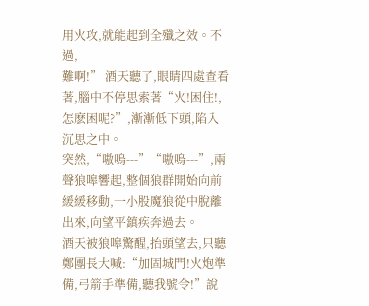用火攻,就能起到全殲之效。不過,
難啊!” 酒天聽了,眼睛四處查看著,腦中不停思索著“火!困住!,怎麽困呢?”,漸漸低下頭,陷入沉思之中。
突然,“嗷嗚---”“嗷嗚---”,兩聲狼嗥響起,整個狼群開始向前緩緩移動,一小股魔狼從中脫離出來,向望平鎮疾奔過去。
酒天被狼嗥驚醒,抬頭望去,只聽鄭團長大喊:“加固城門!火炮準備,弓箭手準備,聽我號令!”說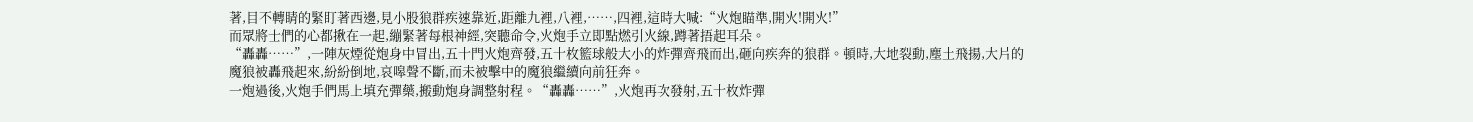著,目不轉睛的緊盯著西邊,見小股狼群疾速靠近,距離九裡,八裡,……,四裡,這時大喊:“火炮瞄準,開火!開火!”
而眾將士們的心都揪在一起,繃緊著每根神經,突聽命令,火炮手立即點燃引火線,蹲著捂起耳朵。
“轟轟……”,一陣灰煙從炮身中冒出,五十門火炮齊發,五十枚籃球般大小的炸彈齊飛而出,砸向疾奔的狼群。頓時,大地裂動,塵土飛揚,大片的魔狼被轟飛起來,紛紛倒地,哀嗥聲不斷,而未被擊中的魔狼繼續向前狂奔。
一炮過後,火炮手們馬上填充彈藥,搬動炮身調整射程。“轟轟……”,火炮再次發射,五十枚炸彈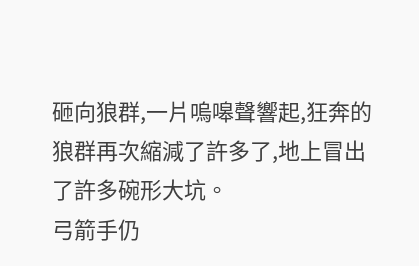砸向狼群,一片嗚嗥聲響起,狂奔的狼群再次縮減了許多了,地上冒出了許多碗形大坑。
弓箭手仍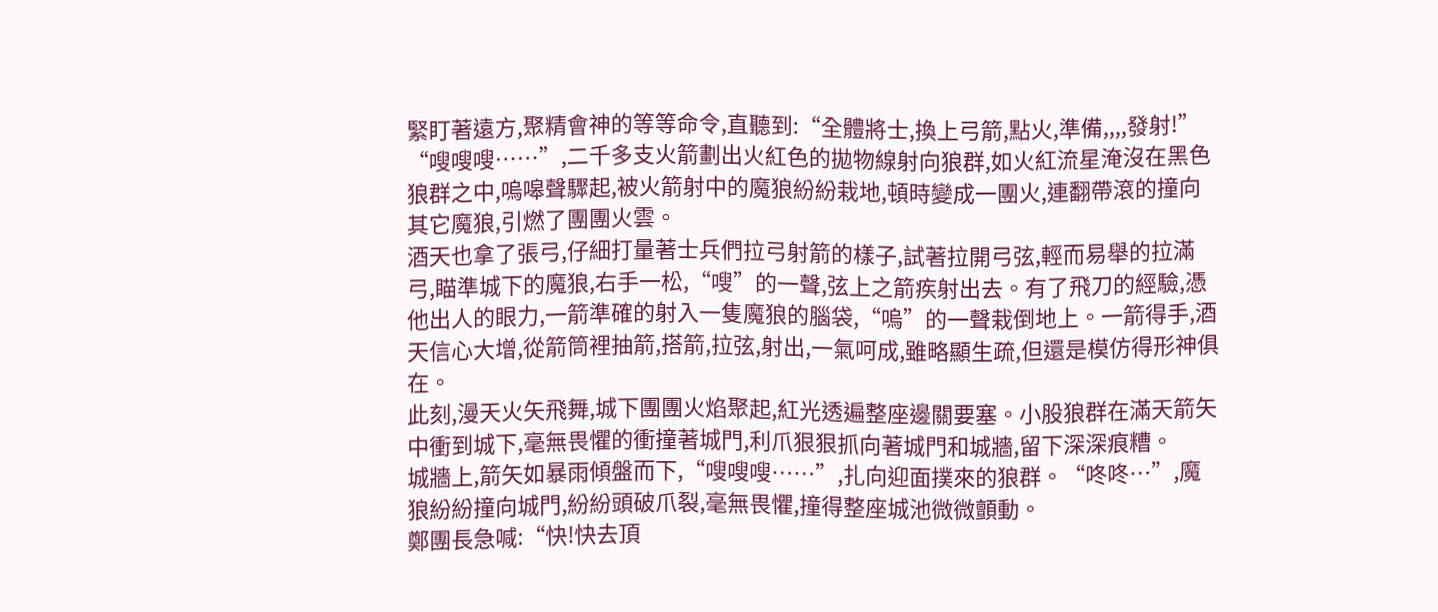緊盯著遠方,聚精會神的等等命令,直聽到:“全體將士,換上弓箭,點火,準備,,,,發射!”
“嗖嗖嗖……”,二千多支火箭劃出火紅色的拋物線射向狼群,如火紅流星淹沒在黑色狼群之中,嗚嗥聲驟起,被火箭射中的魔狼紛紛栽地,頓時變成一團火,連翻帶滾的撞向其它魔狼,引燃了團團火雲。
酒天也拿了張弓,仔細打量著士兵們拉弓射箭的樣子,試著拉開弓弦,輕而易舉的拉滿弓,瞄準城下的魔狼,右手一松,“嗖”的一聲,弦上之箭疾射出去。有了飛刀的經驗,憑他出人的眼力,一箭準確的射入一隻魔狼的腦袋,“嗚”的一聲栽倒地上。一箭得手,酒天信心大增,從箭筒裡抽箭,搭箭,拉弦,射出,一氣呵成,雖略顯生疏,但還是模仿得形神俱在。
此刻,漫天火矢飛舞,城下團團火焰聚起,紅光透遍整座邊關要塞。小股狼群在滿天箭矢中衝到城下,毫無畏懼的衝撞著城門,利爪狠狠抓向著城門和城牆,留下深深痕糟。
城牆上,箭矢如暴雨傾盤而下,“嗖嗖嗖……”,扎向迎面撲來的狼群。“咚咚…”,魔狼紛紛撞向城門,紛紛頭破爪裂,毫無畏懼,撞得整座城池微微顫動。
鄭團長急喊:“快!快去頂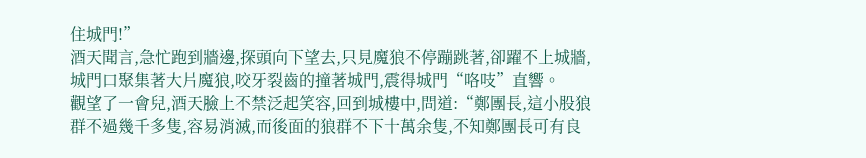住城門!”
酒天聞言,急忙跑到牆邊,探頭向下望去,只見魔狼不停蹦跳著,卻躍不上城牆,城門口聚集著大片魔狼,咬牙裂齒的撞著城門,震得城門“咯吱”直響。
觀望了一會兒,酒天臉上不禁泛起笑容,回到城樓中,問道:“鄭團長,這小股狼群不過幾千多隻,容易消滅,而後面的狼群不下十萬余隻,不知鄭團長可有良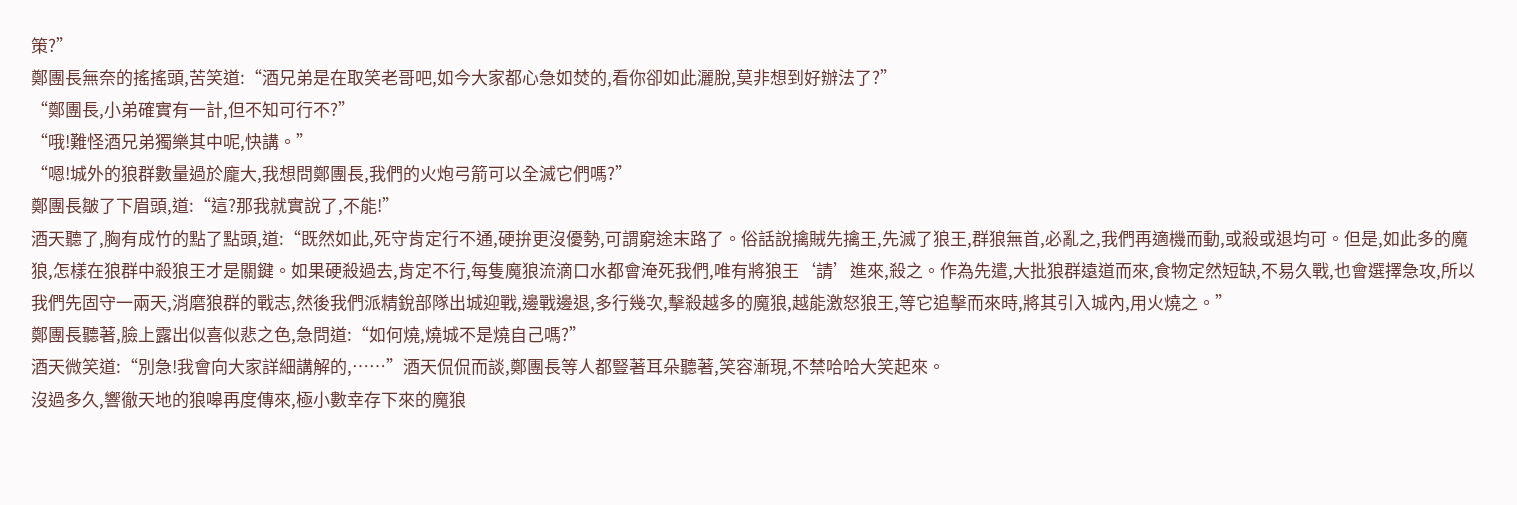策?”
鄭團長無奈的搖搖頭,苦笑道:“酒兄弟是在取笑老哥吧,如今大家都心急如焚的,看你卻如此灑脫,莫非想到好辦法了?”
“鄭團長,小弟確實有一計,但不知可行不?”
“哦!難怪酒兄弟獨樂其中呢,快講。”
“嗯!城外的狼群數量過於龐大,我想問鄭團長,我們的火炮弓箭可以全滅它們嗎?”
鄭團長皺了下眉頭,道:“這?那我就實說了,不能!”
酒天聽了,胸有成竹的點了點頭,道:“既然如此,死守肯定行不通,硬拚更沒優勢,可謂窮途末路了。俗話說擒賊先擒王,先滅了狼王,群狼無首,必亂之,我們再適機而動,或殺或退均可。但是,如此多的魔狼,怎樣在狼群中殺狼王才是關鍵。如果硬殺過去,肯定不行,每隻魔狼流滴口水都會淹死我們,唯有將狼王‘請’進來,殺之。作為先遣,大批狼群遠道而來,食物定然短缺,不易久戰,也會選擇急攻,所以我們先固守一兩天,消磨狼群的戰志,然後我們派精銳部隊出城迎戰,邊戰邊退,多行幾次,擊殺越多的魔狼,越能激怒狼王,等它追擊而來時,將其引入城內,用火燒之。”
鄭團長聽著,臉上露出似喜似悲之色,急問道:“如何燒,燒城不是燒自己嗎?”
酒天微笑道:“別急!我會向大家詳細講解的,……”酒天侃侃而談,鄭團長等人都豎著耳朵聽著,笑容漸現,不禁哈哈大笑起來。
沒過多久,響徹天地的狼嗥再度傳來,極小數幸存下來的魔狼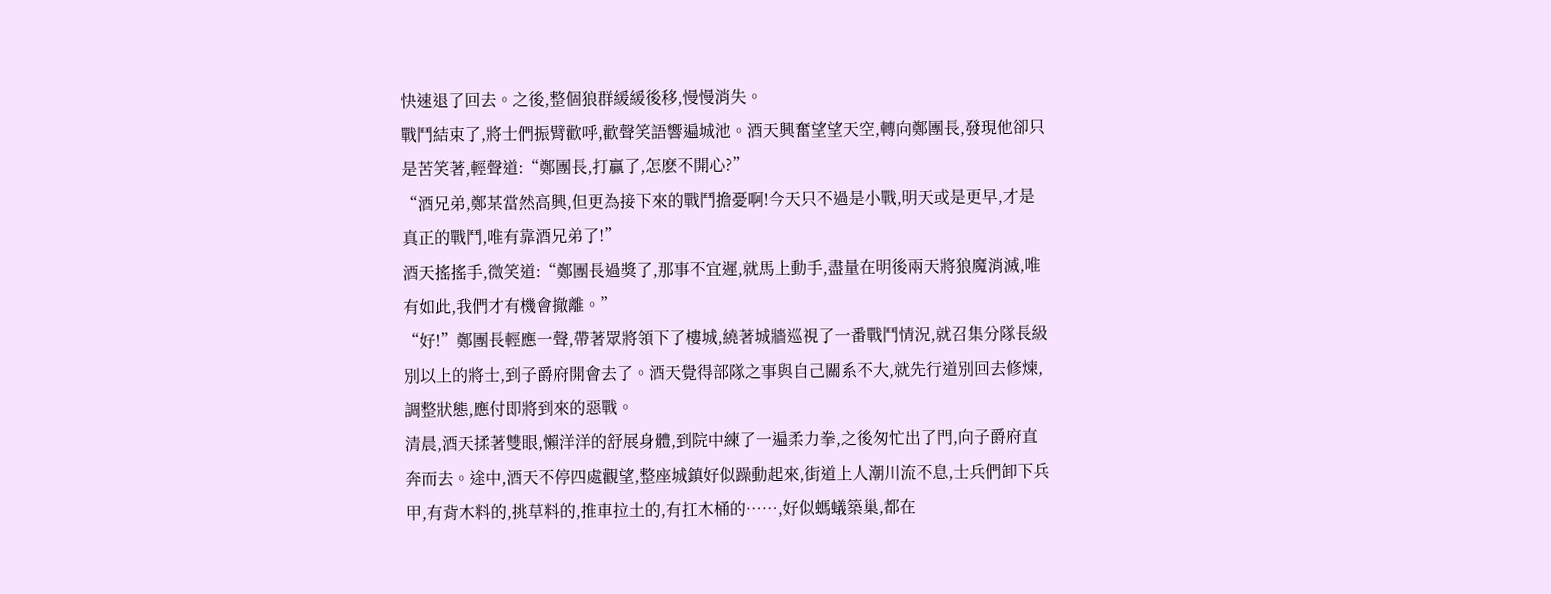快速退了回去。之後,整個狼群緩緩後移,慢慢消失。
戰鬥結束了,將士們振臂歡呼,歡聲笑語響遍城池。酒天興奮望望天空,轉向鄭團長,發現他卻只是苦笑著,輕聲道:“鄭團長,打贏了,怎麽不開心?”
“酒兄弟,鄭某當然高興,但更為接下來的戰鬥擔憂啊!今天只不過是小戰,明天或是更早,才是真正的戰鬥,唯有靠酒兄弟了!”
酒天搖搖手,微笑道:“鄭團長過獎了,那事不宜遲,就馬上動手,盡量在明後兩天將狼魔消滅,唯有如此,我們才有機會撤離。”
“好!”鄭團長輕應一聲,帶著眾將領下了樓城,繞著城牆巡視了一番戰鬥情況,就召集分隊長級別以上的將士,到子爵府開會去了。酒天覺得部隊之事與自己關系不大,就先行道別回去修煉,調整狀態,應付即將到來的惡戰。
清晨,酒天揉著雙眼,懶洋洋的舒展身體,到院中練了一遍柔力拳,之後匆忙出了門,向子爵府直奔而去。途中,酒天不停四處觀望,整座城鎮好似躁動起來,街道上人潮川流不息,士兵們卸下兵甲,有背木料的,挑草料的,推車拉土的,有扛木桶的……,好似螞蟻築巢,都在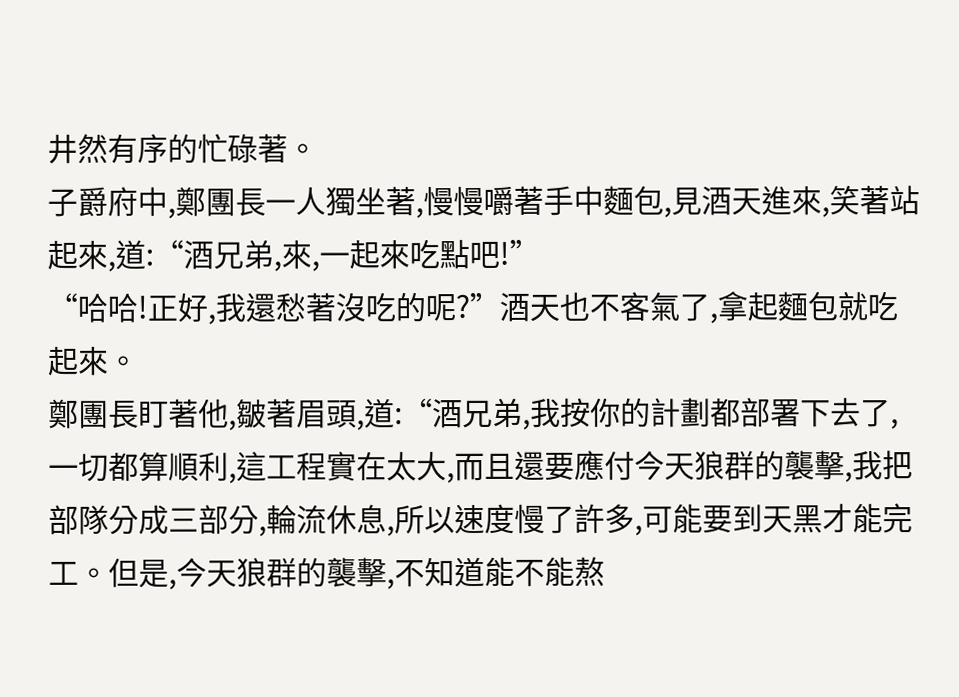井然有序的忙碌著。
子爵府中,鄭團長一人獨坐著,慢慢嚼著手中麵包,見酒天進來,笑著站起來,道:“酒兄弟,來,一起來吃點吧!”
“哈哈!正好,我還愁著沒吃的呢?”酒天也不客氣了,拿起麵包就吃起來。
鄭團長盯著他,皺著眉頭,道:“酒兄弟,我按你的計劃都部署下去了,一切都算順利,這工程實在太大,而且還要應付今天狼群的襲擊,我把部隊分成三部分,輪流休息,所以速度慢了許多,可能要到天黑才能完工。但是,今天狼群的襲擊,不知道能不能熬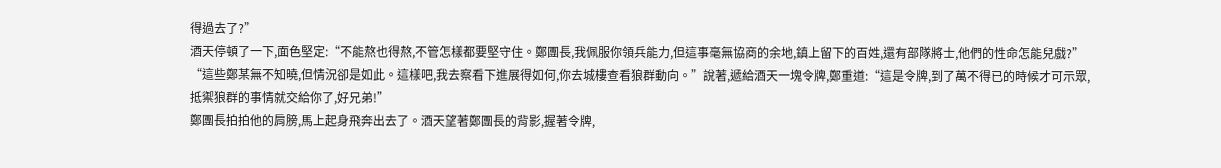得過去了?”
酒天停頓了一下,面色堅定:“不能熬也得熬,不管怎樣都要堅守住。鄭團長,我佩服你領兵能力,但這事毫無協商的余地,鎮上留下的百姓,還有部隊將士,他們的性命怎能兒戲?”
“這些鄭某無不知曉,但情況卻是如此。這樣吧,我去察看下進展得如何,你去城樓查看狼群動向。”說著,遞給酒天一塊令牌,鄭重道:“這是令牌,到了萬不得已的時候才可示眾,抵禦狼群的事情就交給你了,好兄弟!”
鄭團長拍拍他的肩膀,馬上起身飛奔出去了。酒天望著鄭團長的背影,握著令牌,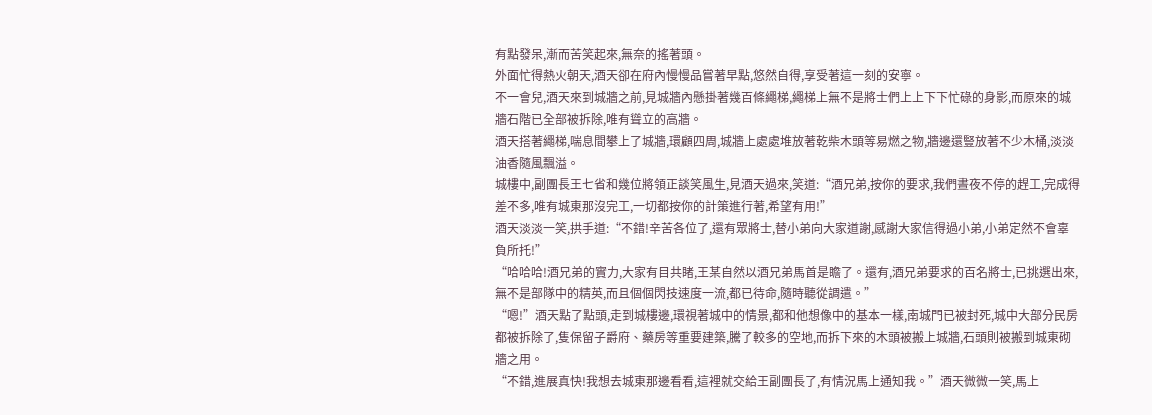有點發呆,漸而苦笑起來,無奈的搖著頭。
外面忙得熱火朝天,酒天卻在府內慢慢品嘗著早點,悠然自得,享受著這一刻的安寧。
不一會兒,酒天來到城牆之前,見城牆內懸掛著幾百條繩梯,繩梯上無不是將士們上上下下忙碌的身影,而原來的城牆石階已全部被拆除,唯有聳立的高牆。
酒天搭著繩梯,喘息間攀上了城牆,環顧四周,城牆上處處堆放著乾柴木頭等易燃之物,牆邊還豎放著不少木桶,淡淡油香隨風飄溢。
城樓中,副團長王七省和幾位將領正談笑風生,見酒天過來,笑道:“酒兄弟,按你的要求,我們晝夜不停的趕工,完成得差不多,唯有城東那沒完工,一切都按你的計策進行著,希望有用!”
酒天淡淡一笑,拱手道:“不錯!辛苦各位了,還有眾將士,替小弟向大家道謝,感謝大家信得過小弟,小弟定然不會辜負所托!”
“哈哈哈!酒兄弟的實力,大家有目共睹,王某自然以酒兄弟馬首是瞻了。還有,酒兄弟要求的百名將士,已挑選出來,無不是部隊中的精英,而且個個閃技速度一流,都已待命,隨時聽從調遣。”
“嗯!”酒天點了點頭,走到城樓邊,環視著城中的情景,都和他想像中的基本一樣,南城門已被封死,城中大部分民房都被拆除了,隻保留子爵府、藥房等重要建築,騰了較多的空地,而拆下來的木頭被搬上城牆,石頭則被搬到城東砌牆之用。
“不錯,進展真快!我想去城東那邊看看,這裡就交給王副團長了,有情況馬上通知我。”酒天微微一笑,馬上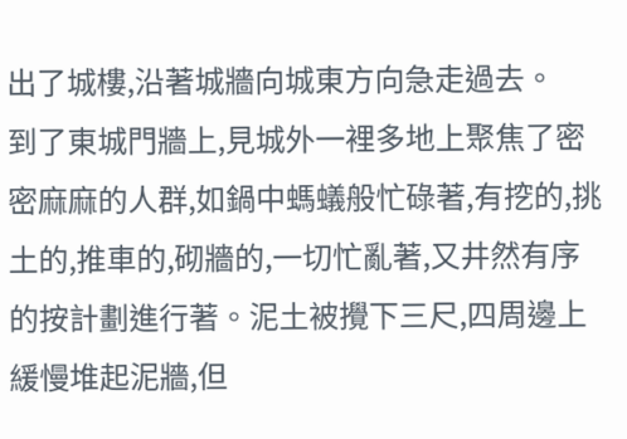出了城樓,沿著城牆向城東方向急走過去。
到了東城門牆上,見城外一裡多地上聚焦了密密麻麻的人群,如鍋中螞蟻般忙碌著,有挖的,挑土的,推車的,砌牆的,一切忙亂著,又井然有序的按計劃進行著。泥土被攪下三尺,四周邊上緩慢堆起泥牆,但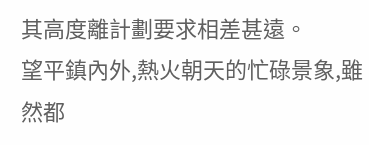其高度離計劃要求相差甚遠。
望平鎮內外,熱火朝天的忙碌景象,雖然都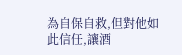為自保自救,但對他如此信任,讓酒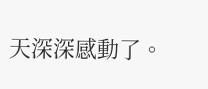天深深感動了。